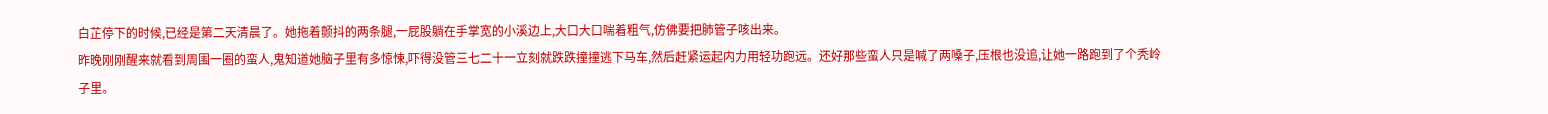白芷停下的时候,已经是第二天清晨了。她拖着颤抖的两条腿,一屁股躺在手掌宽的小溪边上,大口大口喘着粗气,仿佛要把肺管子咳出来。
昨晚刚刚醒来就看到周围一圈的蛮人,鬼知道她脑子里有多惊悚,吓得没管三七二十一立刻就跌跌撞撞逃下马车,然后赶紧运起内力用轻功跑远。还好那些蛮人只是喊了两嗓子,压根也没追,让她一路跑到了个秃岭子里。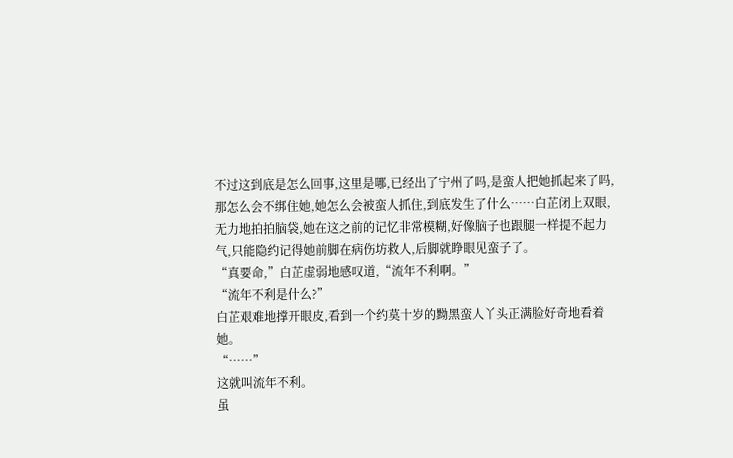不过这到底是怎么回事,这里是哪,已经出了宁州了吗,是蛮人把她抓起来了吗,那怎么会不绑住她,她怎么会被蛮人抓住,到底发生了什么……白芷闭上双眼,无力地拍拍脑袋,她在这之前的记忆非常模糊,好像脑子也跟腿一样提不起力气,只能隐约记得她前脚在病伤坊救人,后脚就睁眼见蛮子了。
“真要命,”白芷虚弱地感叹道,“流年不利啊。”
“流年不利是什么?”
白芷艰难地撑开眼皮,看到一个约莫十岁的黝黑蛮人丫头正满脸好奇地看着她。
“……”
这就叫流年不利。
虽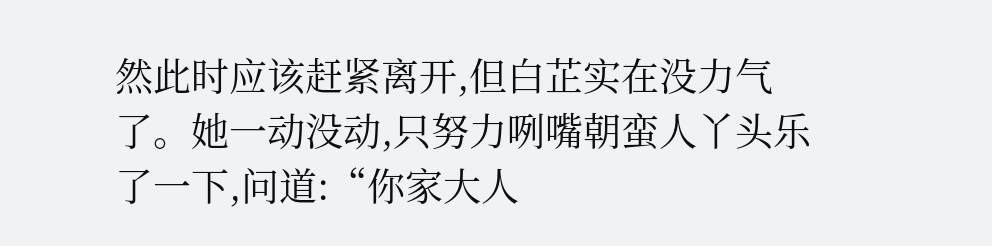然此时应该赶紧离开,但白芷实在没力气了。她一动没动,只努力咧嘴朝蛮人丫头乐了一下,问道:“你家大人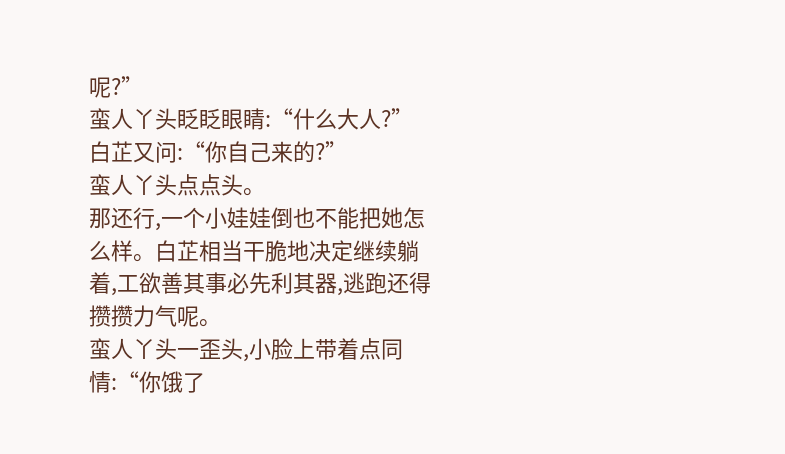呢?”
蛮人丫头眨眨眼睛:“什么大人?”
白芷又问:“你自己来的?”
蛮人丫头点点头。
那还行,一个小娃娃倒也不能把她怎么样。白芷相当干脆地决定继续躺着,工欲善其事必先利其器,逃跑还得攒攒力气呢。
蛮人丫头一歪头,小脸上带着点同情:“你饿了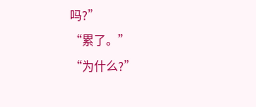吗?”
“累了。”
“为什么?”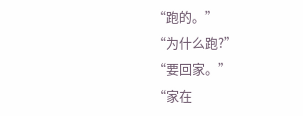“跑的。”
“为什么跑?”
“要回家。”
“家在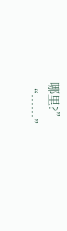哪里?”
“……”